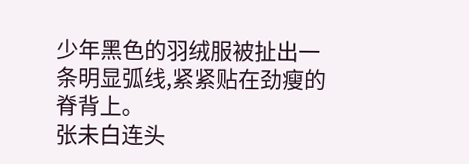少年黑色的羽绒服被扯出一条明显弧线,紧紧贴在劲瘦的脊背上。
张未白连头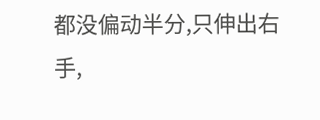都没偏动半分,只伸出右手,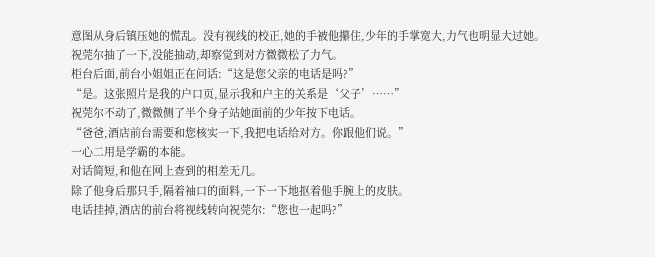意图从身后镇压她的慌乱。没有视线的校正,她的手被他攥住,少年的手掌宽大,力气也明显大过她。
祝莞尔抽了一下,没能抽动,却察觉到对方微微松了力气。
柜台后面,前台小姐姐正在问话:“这是您父亲的电话是吗?”
“是。这张照片是我的户口页,显示我和户主的关系是‘父子’……”
祝莞尔不动了,微微侧了半个身子站她面前的少年按下电话。
“爸爸,酒店前台需要和您核实一下,我把电话给对方。你跟他们说。”
一心二用是学霸的本能。
对话简短,和他在网上查到的相差无几。
除了他身后那只手,隔着袖口的面料,一下一下地抠着他手腕上的皮肤。
电话挂掉,酒店的前台将视线转向祝莞尔:“您也一起吗?”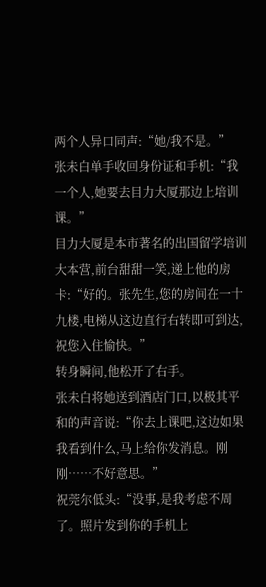两个人异口同声:“她/我不是。”
张未白单手收回身份证和手机:“我一个人,她要去目力大厦那边上培训课。”
目力大厦是本市著名的出国留学培训大本营,前台甜甜一笑,递上他的房卡:“好的。张先生,您的房间在一十九楼,电梯从这边直行右转即可到达,祝您入住愉快。”
转身瞬间,他松开了右手。
张未白将她送到酒店门口,以极其平和的声音说:“你去上课吧,这边如果我看到什么,马上给你发消息。刚刚……不好意思。”
祝莞尔低头:“没事,是我考虑不周了。照片发到你的手机上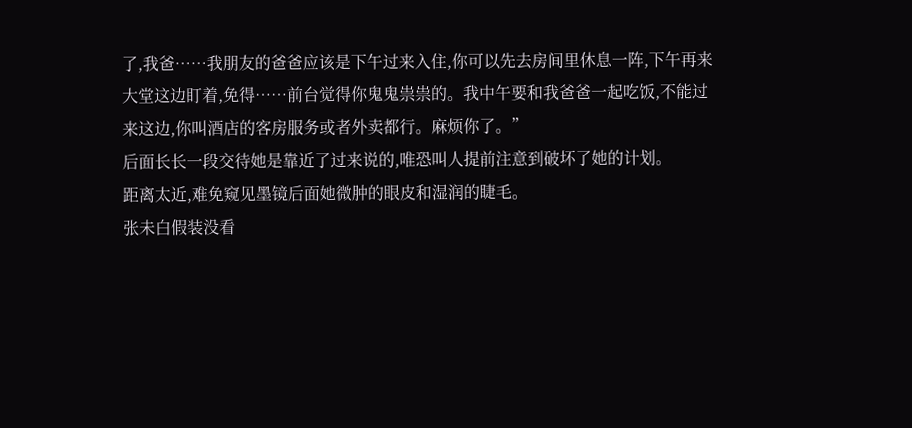了,我爸……我朋友的爸爸应该是下午过来入住,你可以先去房间里休息一阵,下午再来大堂这边盯着,免得……前台觉得你鬼鬼祟祟的。我中午要和我爸爸一起吃饭,不能过来这边,你叫酒店的客房服务或者外卖都行。麻烦你了。”
后面长长一段交待她是靠近了过来说的,唯恐叫人提前注意到破坏了她的计划。
距离太近,难免窥见墨镜后面她微肿的眼皮和湿润的睫毛。
张未白假装没看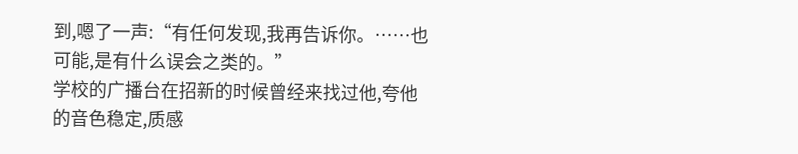到,嗯了一声:“有任何发现,我再告诉你。……也可能,是有什么误会之类的。”
学校的广播台在招新的时候曾经来找过他,夸他的音色稳定,质感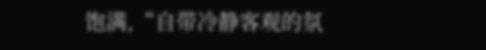饱满,“自带冷静客观的氛